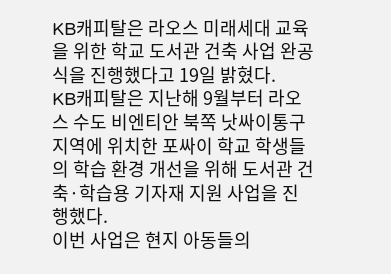KB캐피탈은 라오스 미래세대 교육을 위한 학교 도서관 건축 사업 완공식을 진행했다고 19일 밝혔다.
KB캐피탈은 지난해 9월부터 라오스 수도 비엔티안 북쪽 낫싸이통구 지역에 위치한 포싸이 학교 학생들의 학습 환경 개선을 위해 도서관 건축·학습용 기자재 지원 사업을 진행했다.
이번 사업은 현지 아동들의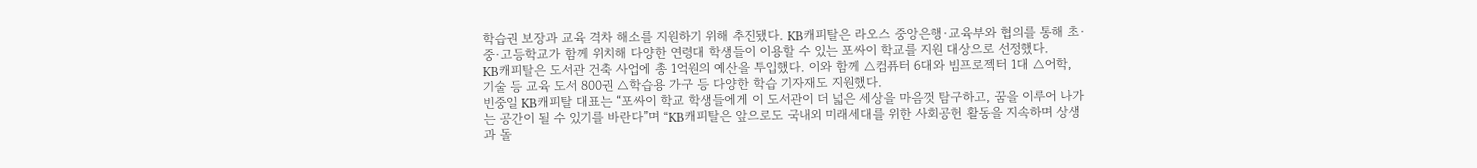학습권 보장과 교육 격차 해소를 지원하기 위해 추진됐다. KB캐피탈은 라오스 중앙은행·교육부와 협의를 통해 초·중·고등학교가 함께 위치해 다양한 연령대 학생들이 이용할 수 있는 포싸이 학교를 지원 대상으로 선정했다.
KB캐피탈은 도서관 건축 사업에 총 1억원의 예산을 투입했다. 이와 함께 △컴퓨터 6대와 빔프로젝터 1대 △어학, 기술 등 교육 도서 800권 △학습용 가구 등 다양한 학습 기자재도 지원했다.
빈중일 KB캐피탈 대표는 “포싸이 학교 학생들에게 이 도서관이 더 넓은 세상을 마음껏 탐구하고, 꿈을 이루어 나가는 공간이 될 수 있기를 바란다”며 “KB캐피탈은 앞으로도 국내외 미래세대를 위한 사회공헌 활동을 지속하며 상생과 돌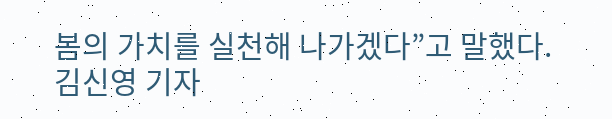봄의 가치를 실천해 나가겠다”고 말했다.
김신영 기자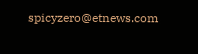spicyzero@etnews.com